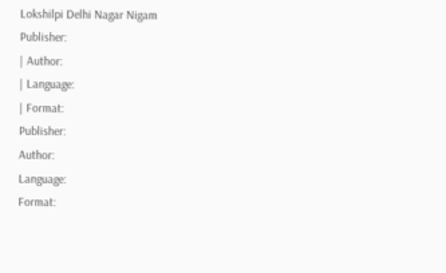Lokshilpi Delhi Nagar Nigam
Publisher:
| Author:
| Language:
| Format:
Publisher:
Author:
Language:
Format: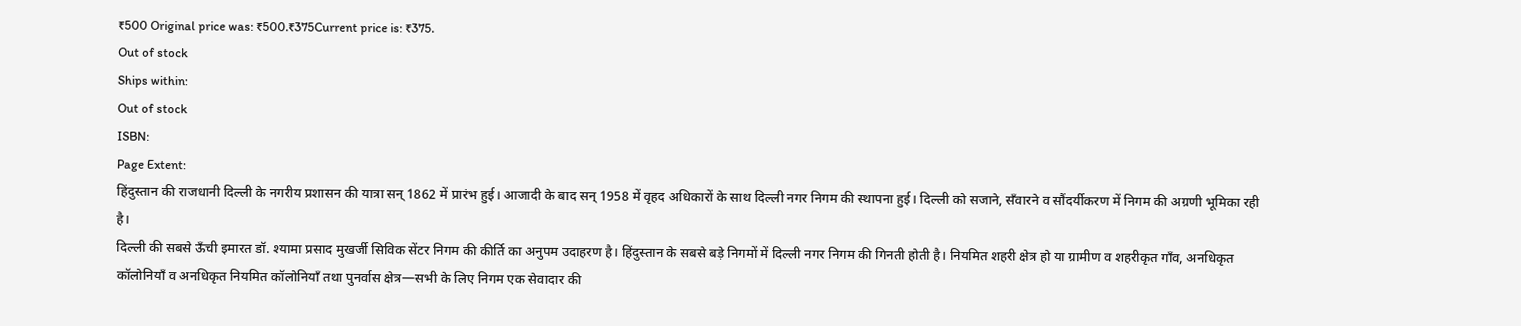₹500 Original price was: ₹500.₹375Current price is: ₹375.
Out of stock
Ships within:
Out of stock
ISBN:
Page Extent:
हिंदुस्तान की राजधानी दिल्ली के नगरीय प्रशासन की यात्रा सन् 1862 में प्रारंभ हुई। आजादी के बाद सन् 1958 में वृहद अधिकारों के साथ दिल्ली नगर निगम की स्थापना हुई। दिल्ली को सजाने, सँवारने व सौंदर्यीकरण में निगम की अग्रणी भूमिका रही है।
दिल्ली की सबसे ऊँची इमारत डॉ. श्यामा प्रसाद मुखर्जी सिविक सेंटर निगम की कीर्ति का अनुपम उदाहरण है। हिंदुस्तान के सबसे बड़े निगमों में दिल्ली नगर निगम की गिनती होती है। नियमित शहरी क्षेत्र हो या ग्रामीण व शहरीकृत गाँव, अनधिकृत कॉलोनियाँ व अनधिकृत नियमित कॉलोनियाँ तथा पुनर्वास क्षेत्र—सभी के लिए निगम एक सेवादार की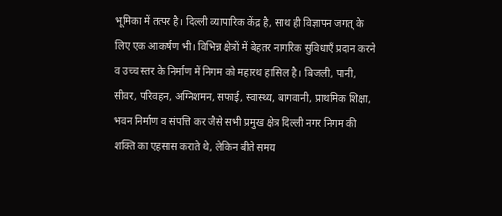भूमिका में तत्पर है। दिल्ली व्यापारिक केंद्र है, साथ ही विज्ञापन जगत् के लिए एक आकर्षण भी। विभिन्न क्षेत्रों में बेहतर नागरिक सुविधाएँ प्रदान करने व उच्च स्तर के निर्माण में निगम को महारथ हासिल है। बिजली, पानी, सीवर, परिवहन, अग्निशमन, सफाई, स्वास्थ्य, बागवानी, प्राथमिक शिक्षा, भवन निर्माण व संपत्ति कर जैसे सभी प्रमुख क्षेत्र दिल्ली नगर निगम की शक्ति का एहसास कराते थे, लेकिन बीते समय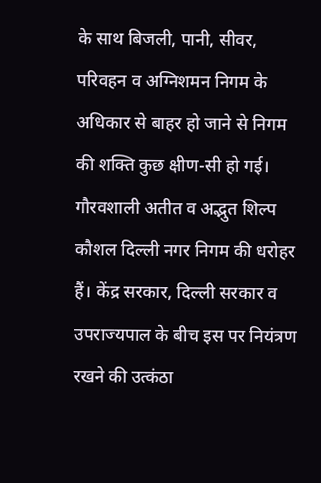के साथ बिजली, पानी, सीवर, परिवहन व अग्निशमन निगम के अधिकार से बाहर हो जाने से निगम की शक्ति कुछ क्षीण-सी हो गई।
गौरवशाली अतीत व अद्भुत शिल्प कौशल दिल्ली नगर निगम की धरोहर हैं। केंद्र सरकार, दिल्ली सरकार व उपराज्यपाल के बीच इस पर नियंत्रण रखने की उत्कंठा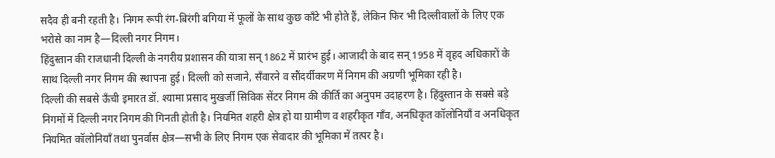सदैव ही बनी रहती है। निगम रूपी रंग-बिरंगी बगिया में फूलों के साथ कुछ काँटे भी होते हैं, लेकिन फिर भी दिल्लीवालों के लिए एक भरोसे का नाम है—दिल्ली नगर निगम।
हिंदुस्तान की राजधानी दिल्ली के नगरीय प्रशासन की यात्रा सन् 1862 में प्रारंभ हुई। आजादी के बाद सन् 1958 में वृहद अधिकारों के साथ दिल्ली नगर निगम की स्थापना हुई। दिल्ली को सजाने, सँवारने व सौंदर्यीकरण में निगम की अग्रणी भूमिका रही है।
दिल्ली की सबसे ऊँची इमारत डॉ. श्यामा प्रसाद मुखर्जी सिविक सेंटर निगम की कीर्ति का अनुपम उदाहरण है। हिंदुस्तान के सबसे बड़े निगमों में दिल्ली नगर निगम की गिनती होती है। नियमित शहरी क्षेत्र हो या ग्रामीण व शहरीकृत गाँव, अनधिकृत कॉलोनियाँ व अनधिकृत नियमित कॉलोनियाँ तथा पुनर्वास क्षेत्र—सभी के लिए निगम एक सेवादार की भूमिका में तत्पर है।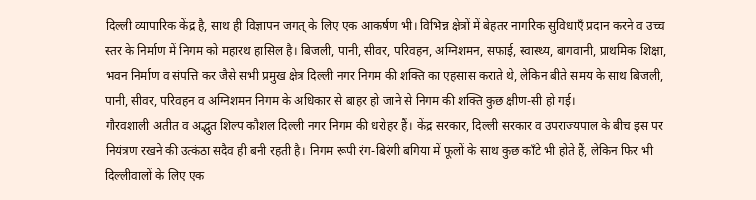दिल्ली व्यापारिक केंद्र है, साथ ही विज्ञापन जगत् के लिए एक आकर्षण भी। विभिन्न क्षेत्रों में बेहतर नागरिक सुविधाएँ प्रदान करने व उच्च स्तर के निर्माण में निगम को महारथ हासिल है। बिजली, पानी, सीवर, परिवहन, अग्निशमन, सफाई, स्वास्थ्य, बागवानी, प्राथमिक शिक्षा, भवन निर्माण व संपत्ति कर जैसे सभी प्रमुख क्षेत्र दिल्ली नगर निगम की शक्ति का एहसास कराते थे, लेकिन बीते समय के साथ बिजली, पानी, सीवर, परिवहन व अग्निशमन निगम के अधिकार से बाहर हो जाने से निगम की शक्ति कुछ क्षीण-सी हो गई।
गौरवशाली अतीत व अद्भुत शिल्प कौशल दिल्ली नगर निगम की धरोहर हैं। केंद्र सरकार, दिल्ली सरकार व उपराज्यपाल के बीच इस पर नियंत्रण रखने की उत्कंठा सदैव ही बनी रहती है। निगम रूपी रंग-बिरंगी बगिया में फूलों के साथ कुछ काँटे भी होते हैं, लेकिन फिर भी दिल्लीवालों के लिए एक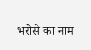भरोसे का नाम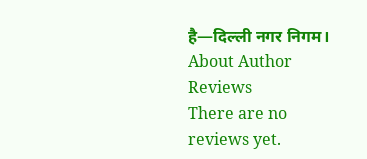है—दिल्ली नगर निगम।
About Author
Reviews
There are no reviews yet.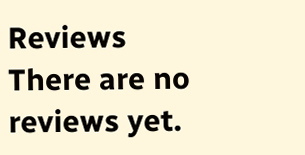Reviews
There are no reviews yet.